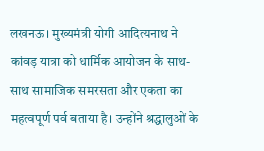लखनऊ। मुख्यमंत्री योगी आदित्यनाथ ने कांवड़ यात्रा को धार्मिक आयोजन के साथ-साथ सामाजिक समरसता और एकता का महत्वपूर्ण पर्व बताया है। उन्होंने श्रद्धालुओं के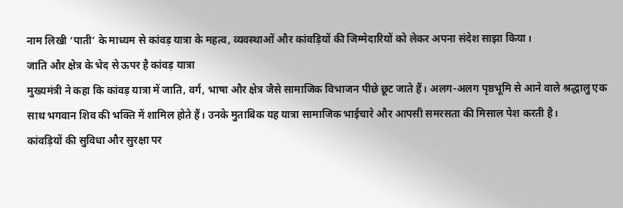नाम लिखी ‘पाती’ के माध्यम से कांवड़ यात्रा के महत्व, व्यवस्थाओं और कांवड़ियों की जिम्मेदारियों को लेकर अपना संदेश साझा किया।
जाति और क्षेत्र के भेद से ऊपर है कांवड़ यात्रा
मुख्यमंत्री ने कहा कि कांवड़ यात्रा में जाति, वर्ग, भाषा और क्षेत्र जैसे सामाजिक विभाजन पीछे छूट जाते हैं। अलग-अलग पृष्ठभूमि से आने वाले श्रद्धालु एक साथ भगवान शिव की भक्ति में शामिल होते हैं। उनके मुताबिक यह यात्रा सामाजिक भाईचारे और आपसी समरसता की मिसाल पेश करती है।
कांवड़ियों की सुविधा और सुरक्षा पर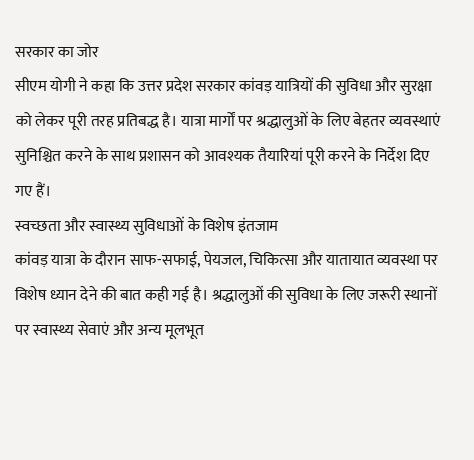सरकार का जोर
सीएम योगी ने कहा कि उत्तर प्रदेश सरकार कांवड़ यात्रियों की सुविधा और सुरक्षा को लेकर पूरी तरह प्रतिबद्ध है। यात्रा मार्गों पर श्रद्धालुओं के लिए बेहतर व्यवस्थाएं सुनिश्चित करने के साथ प्रशासन को आवश्यक तैयारियां पूरी करने के निर्देश दिए गए हैं।
स्वच्छता और स्वास्थ्य सुविधाओं के विशेष इंतजाम
कांवड़ यात्रा के दौरान साफ-सफाई, पेयजल, चिकित्सा और यातायात व्यवस्था पर विशेष ध्यान देने की बात कही गई है। श्रद्धालुओं की सुविधा के लिए जरूरी स्थानों पर स्वास्थ्य सेवाएं और अन्य मूलभूत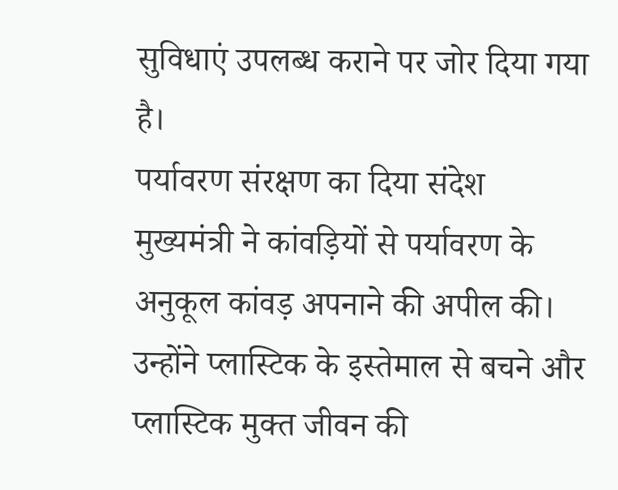सुविधाएं उपलब्ध कराने पर जोर दिया गया है।
पर्यावरण संरक्षण का दिया संदेश
मुख्यमंत्री ने कांवड़ियों से पर्यावरण के अनुकूल कांवड़ अपनाने की अपील की। उन्होंने प्लास्टिक के इस्तेमाल से बचने और प्लास्टिक मुक्त जीवन की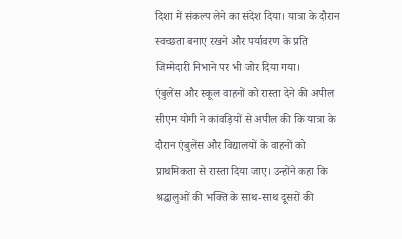दिशा में संकल्प लेने का संदेश दिया। यात्रा के दौरान स्वच्छता बनाए रखने और पर्यावरण के प्रति जिम्मेदारी निभाने पर भी जोर दिया गया।
एंबुलेंस और स्कूल वाहनों को रास्ता देने की अपील
सीएम योगी ने कांवड़ियों से अपील की कि यात्रा के दौरान एंबुलेंस और विद्यालयों के वाहनों को प्राथमिकता से रास्ता दिया जाए। उन्होंने कहा कि श्रद्धालुओं की भक्ति के साथ-साथ दूसरों की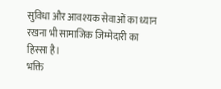सुविधा और आवश्यक सेवाओं का ध्यान रखना भी सामाजिक जिम्मेदारी का हिस्सा है।
भक्ति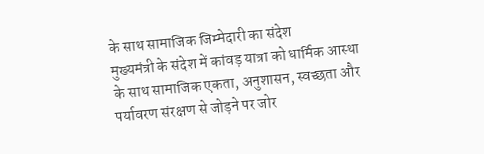के साथ सामाजिक जिम्मेदारी का संदेश
मुख्यमंत्री के संदेश में कांवड़ यात्रा को धार्मिक आस्था के साथ सामाजिक एकता, अनुशासन, स्वच्छता और पर्यावरण संरक्षण से जोड़ने पर जोर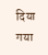दिया गया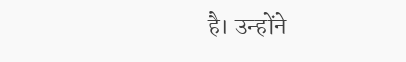है। उन्होंने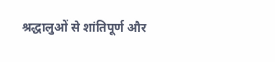श्रद्धालुओं से शांतिपूर्ण और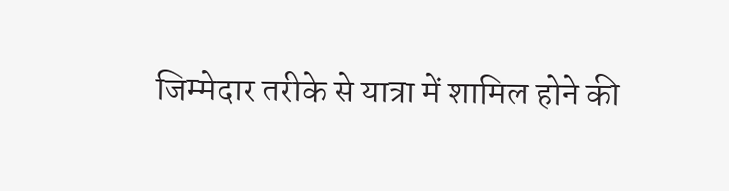जिम्मेदार तरीके से यात्रा में शामिल होने की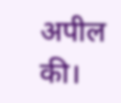अपील की।